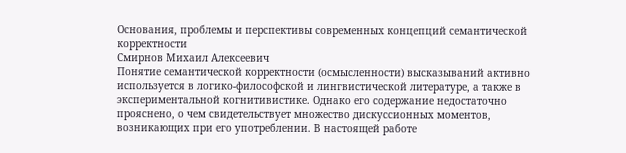Основания, проблемы и перспективы современных концепций семантической корректности
Смирнов Михаил Алексеевич
Понятие семантической корректности (осмысленности) высказываний активно используется в логико-философской и лингвистической литературе, а также в экспериментальной когнитивистике. Однако его содержание недостаточно прояснено, о чем свидетельствует множество дискуссионных моментов, возникающих при его употреблении. В настоящей работе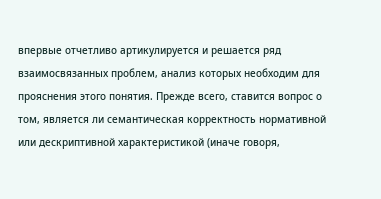впервые отчетливо артикулируется и решается ряд взаимосвязанных проблем, анализ которых необходим для прояснения этого понятия. Прежде всего, ставится вопрос о том, является ли семантическая корректность нормативной или дескриптивной характеристикой (иначе говоря,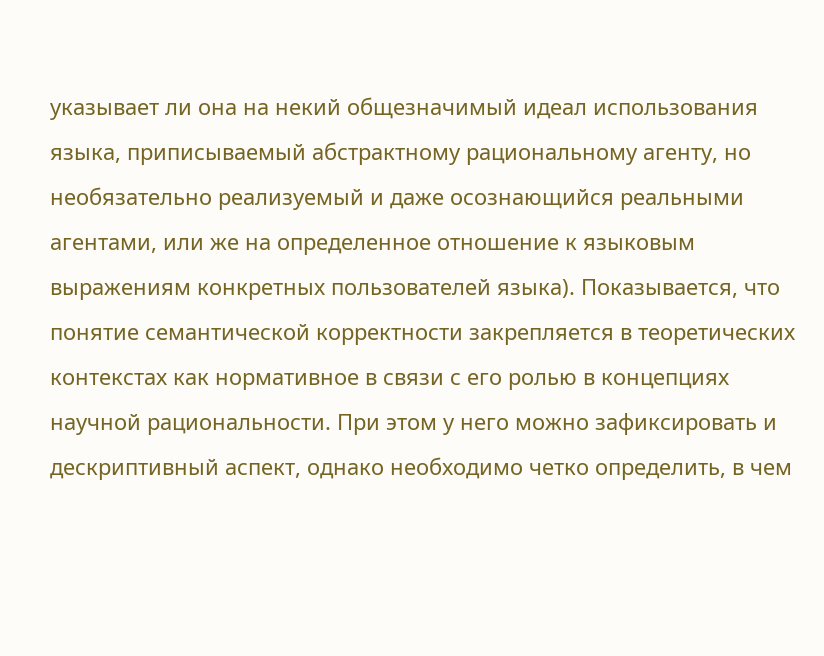указывает ли она на некий общезначимый идеал использования языка, приписываемый абстрактному рациональному агенту, но необязательно реализуемый и даже осознающийся реальными агентами, или же на определенное отношение к языковым выражениям конкретных пользователей языка). Показывается, что понятие семантической корректности закрепляется в теоретических контекстах как нормативное в связи с его ролью в концепциях научной рациональности. При этом у него можно зафиксировать и дескриптивный аспект, однако необходимо четко определить, в чем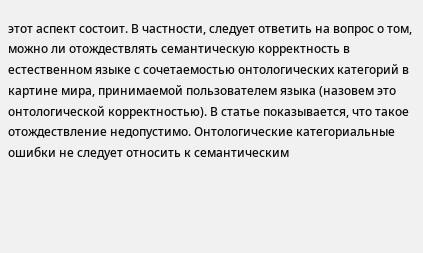этот аспект состоит. В частности, следует ответить на вопрос о том, можно ли отождествлять семантическую корректность в естественном языке с сочетаемостью онтологических категорий в картине мира, принимаемой пользователем языка (назовем это онтологической корректностью). В статье показывается, что такое отождествление недопустимо. Онтологические категориальные ошибки не следует относить к семантическим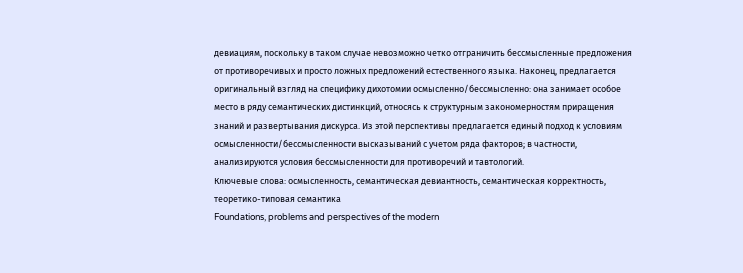девиациям, поскольку в таком случае невозможно четко отграничить бессмысленные предложения от противоречивых и просто ложных предложений естественного языка. Наконец, предлагается оригинальный взгляд на специфику дихотомии осмысленно/бессмысленно: она занимает особое место в ряду семантических дистинкций, относясь к структурным закономерностям приращения знаний и развертывания дискурса. Из этой перспективы предлагается единый подход к условиям осмысленности/бессмысленности высказываний с учетом ряда факторов; в частности, анализируются условия бессмысленности для противоречий и тавтологий.
Ключевые слова: осмысленность, семантическая девиантность, семантическая корректность, теоретико-типовая семантика
Foundations, problems and perspectives of the modern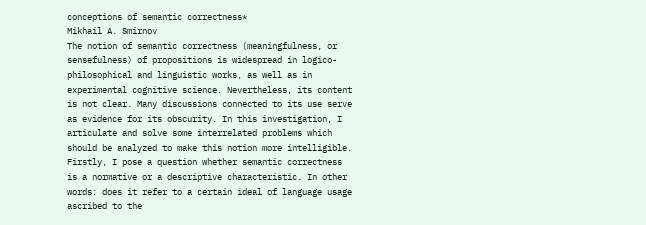conceptions of semantic correctness*
Mikhail A. Smirnov
The notion of semantic correctness (meaningfulness, or sensefulness) of propositions is widespread in logico-philosophical and linguistic works, as well as in experimental cognitive science. Nevertheless, its content is not clear. Many discussions connected to its use serve as evidence for its obscurity. In this investigation, I articulate and solve some interrelated problems which should be analyzed to make this notion more intelligible. Firstly, I pose a question whether semantic correctness is a normative or a descriptive characteristic. In other words: does it refer to a certain ideal of language usage ascribed to the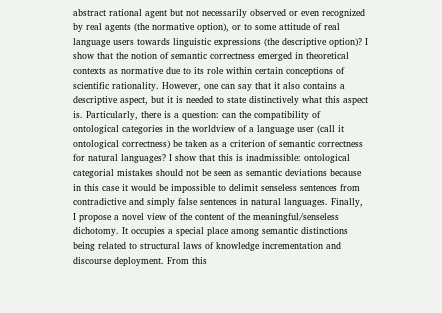abstract rational agent but not necessarily observed or even recognized by real agents (the normative option), or to some attitude of real language users towards linguistic expressions (the descriptive option)? I show that the notion of semantic correctness emerged in theoretical contexts as normative due to its role within certain conceptions of scientific rationality. However, one can say that it also contains a descriptive aspect, but it is needed to state distinctively what this aspect is. Particularly, there is a question: can the compatibility of ontological categories in the worldview of a language user (call it ontological correctness) be taken as a criterion of semantic correctness for natural languages? I show that this is inadmissible: ontological categorial mistakes should not be seen as semantic deviations because in this case it would be impossible to delimit senseless sentences from contradictive and simply false sentences in natural languages. Finally, I propose a novel view of the content of the meaningful/senseless dichotomy. It occupies a special place among semantic distinctions being related to structural laws of knowledge incrementation and discourse deployment. From this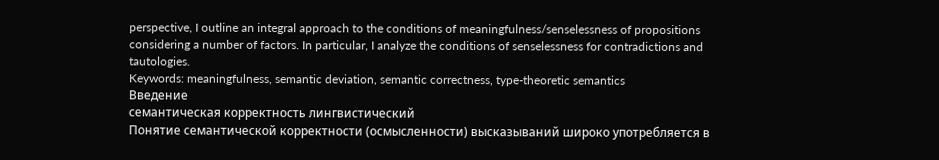perspective, I outline an integral approach to the conditions of meaningfulness/senselessness of propositions considering a number of factors. In particular, I analyze the conditions of senselessness for contradictions and tautologies.
Keywords: meaningfulness, semantic deviation, semantic correctness, type-theoretic semantics
Введение
семантическая корректность лингвистический
Понятие семантической корректности (осмысленности) высказываний широко употребляется в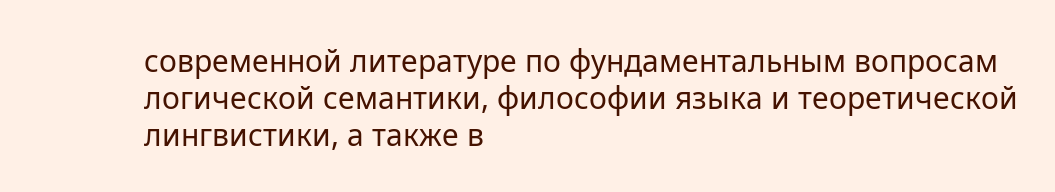современной литературе по фундаментальным вопросам логической семантики, философии языка и теоретической лингвистики, а также в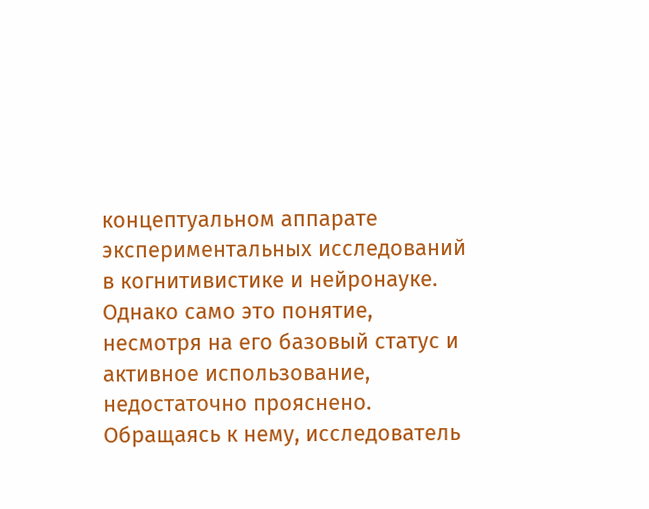концептуальном аппарате экспериментальных исследований в когнитивистике и нейронауке. Однако само это понятие, несмотря на его базовый статус и активное использование, недостаточно прояснено. Обращаясь к нему, исследователь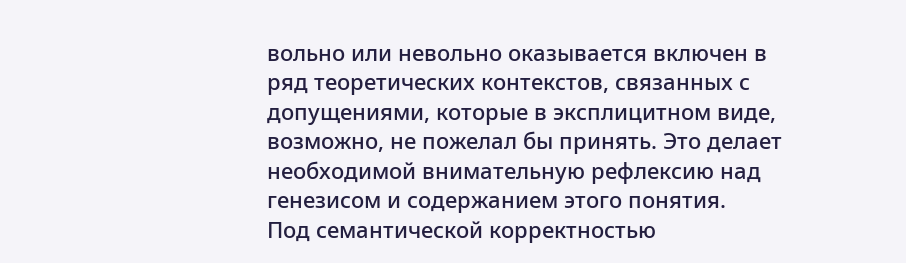вольно или невольно оказывается включен в ряд теоретических контекстов, связанных с допущениями, которые в эксплицитном виде, возможно, не пожелал бы принять. Это делает необходимой внимательную рефлексию над генезисом и содержанием этого понятия.
Под семантической корректностью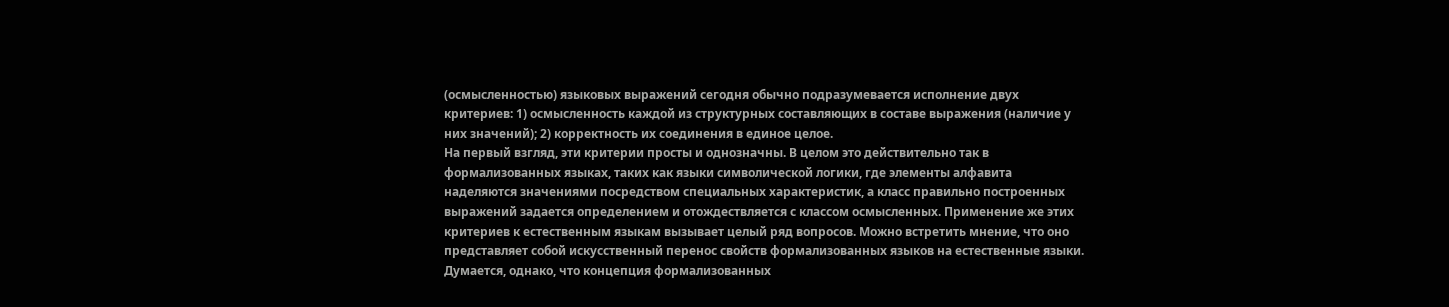(осмысленностью) языковых выражений сегодня обычно подразумевается исполнение двух критериев: 1) осмысленность каждой из структурных составляющих в составе выражения (наличие у них значений); 2) корректность их соединения в единое целое.
На первый взгляд, эти критерии просты и однозначны. В целом это действительно так в формализованных языках, таких как языки символической логики, где элементы алфавита наделяются значениями посредством специальных характеристик, а класс правильно построенных выражений задается определением и отождествляется с классом осмысленных. Применение же этих критериев к естественным языкам вызывает целый ряд вопросов. Можно встретить мнение, что оно представляет собой искусственный перенос свойств формализованных языков на естественные языки. Думается, однако, что концепция формализованных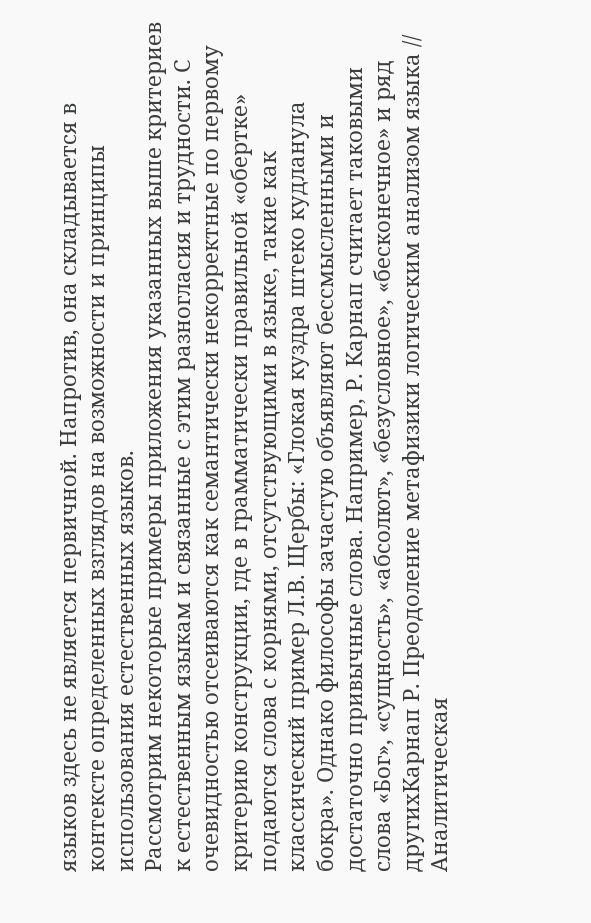языков здесь не является первичной. Напротив, она складывается в контексте определенных взглядов на возможности и принципы использования естественных языков.
Рассмотрим некоторые примеры приложения указанных выше критериев к естественным языкам и связанные с этим разногласия и трудности. С очевидностью отсеиваются как семантически некорректные по первому критерию конструкции, где в грамматически правильной «обертке» подаются слова с корнями, отсутствующими в языке, такие как классический пример Л.В. Щербы: «Глокая куздра штеко кудланула бокра». Однако философы зачастую объявляют бессмысленными и достаточно привычные слова. Например, Р. Карнап считает таковыми слова «Бог», «сущность», «абсолют», «безусловное», «бесконечное» и ряд другихКарнап Р. Преодоление метафизики логическим анализом языка // Аналитическая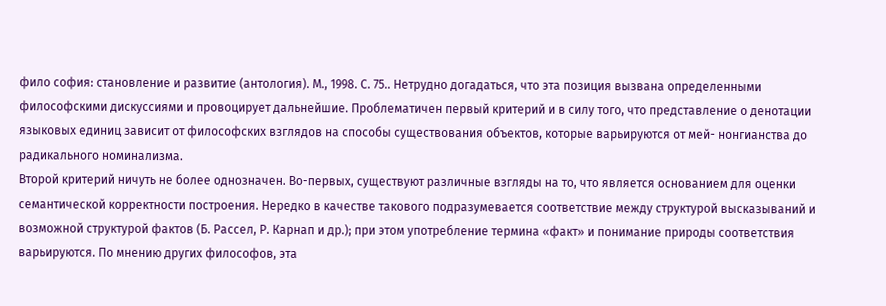фило софия: становление и развитие (антология). М., 1998. С. 75.. Нетрудно догадаться, что эта позиция вызвана определенными философскими дискуссиями и провоцирует дальнейшие. Проблематичен первый критерий и в силу того, что представление о денотации языковых единиц зависит от философских взглядов на способы существования объектов, которые варьируются от мей- нонгианства до радикального номинализма.
Второй критерий ничуть не более однозначен. Во-первых, существуют различные взгляды на то, что является основанием для оценки семантической корректности построения. Нередко в качестве такового подразумевается соответствие между структурой высказываний и возможной структурой фактов (Б. Рассел, Р. Карнап и др.); при этом употребление термина «факт» и понимание природы соответствия варьируются. По мнению других философов, эта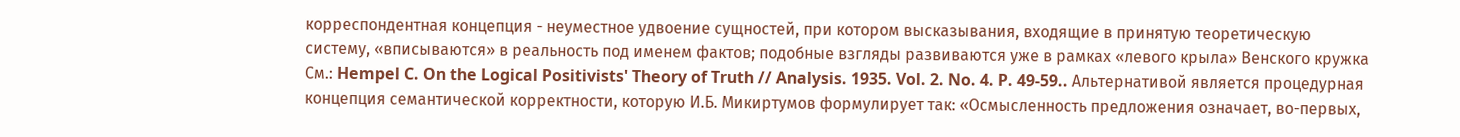корреспондентная концепция - неуместное удвоение сущностей, при котором высказывания, входящие в принятую теоретическую систему, «вписываются» в реальность под именем фактов; подобные взгляды развиваются уже в рамках «левого крыла» Венского кружка См.: Hempel C. On the Logical Positivists' Theory of Truth // Analysis. 1935. Vol. 2. No. 4. P. 49-59.. Альтернативой является процедурная концепция семантической корректности, которую И.Б. Микиртумов формулирует так: «Осмысленность предложения означает, во-первых,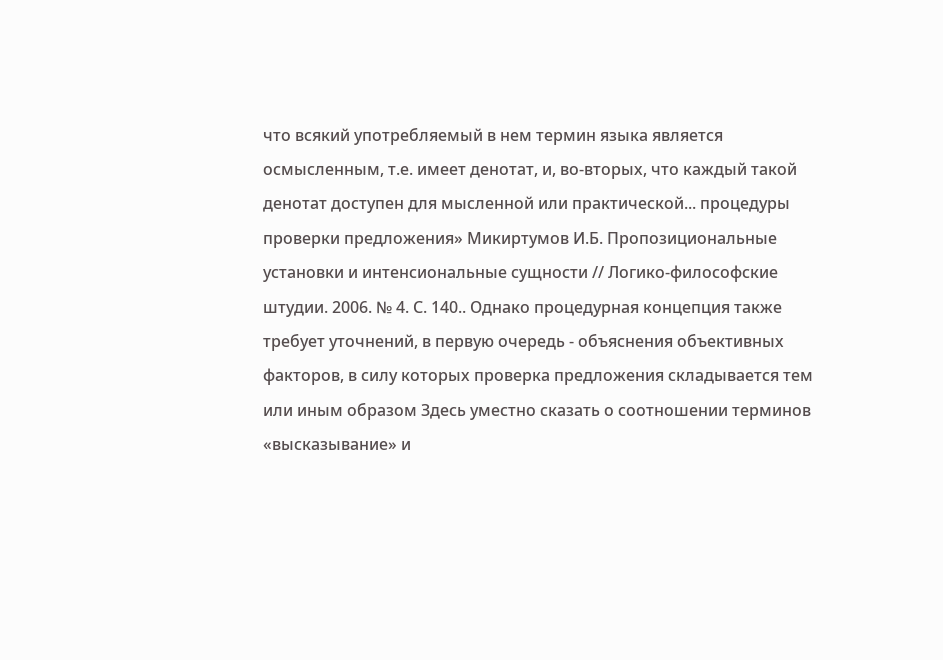что всякий употребляемый в нем термин языка является осмысленным, т.е. имеет денотат, и, во-вторых, что каждый такой денотат доступен для мысленной или практической... процедуры проверки предложения» Микиртумов И.Б. Пропозициональные установки и интенсиональные сущности // Логико-философские штудии. 2006. № 4. С. 140.. Однако процедурная концепция также требует уточнений, в первую очередь - объяснения объективных факторов, в силу которых проверка предложения складывается тем или иным образом Здесь уместно сказать о соотношении терминов «высказывание» и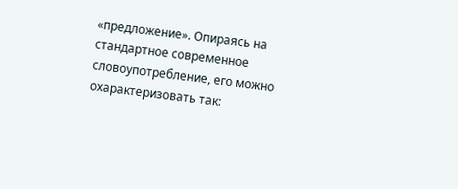«предложение». Опираясь на стандартное современное словоупотребление, его можно охарактеризовать так: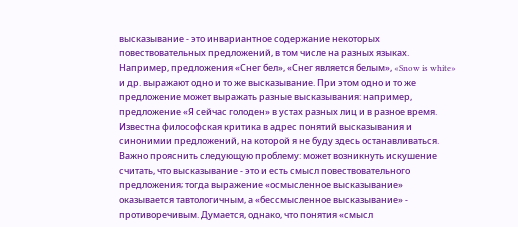высказывание - это инвариантное содержание некоторых повествовательных предложений, в том числе на разных языках. Например, предложения «Снег бел», «Снег является белым», «Snow is white» и др. выражают одно и то же высказывание. При этом одно и то же предложение может выражать разные высказывания: например, предложение «Я сейчас голоден» в устах разных лиц и в разное время. Известна философская критика в адрес понятий высказывания и синонимии предложений, на которой я не буду здесь останавливаться. Важно прояснить следующую проблему: может возникнуть искушение считать, что высказывание - это и есть смысл повествовательного предложения; тогда выражение «осмысленное высказывание» оказывается тавтологичным, а «бессмысленное высказывание» - противоречивым. Думается, однако, что понятия «смысл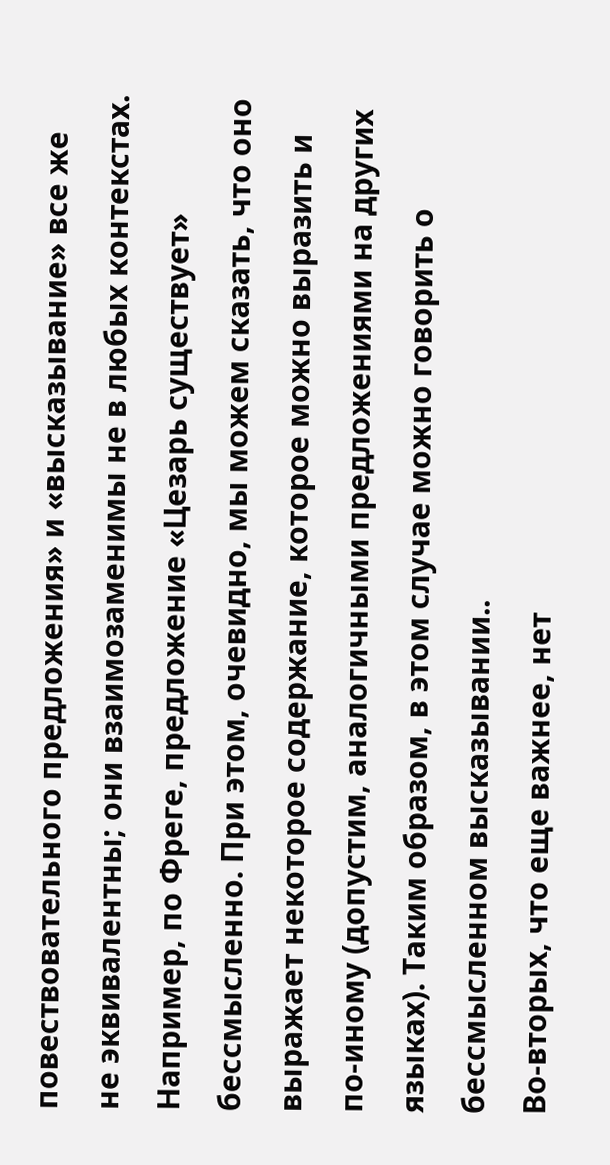повествовательного предложения» и «высказывание» все же не эквивалентны; они взаимозаменимы не в любых контекстах. Например, по Фреге, предложение «Цезарь существует» бессмысленно. При этом, очевидно, мы можем сказать, что оно выражает некоторое содержание, которое можно выразить и по-иному (допустим, аналогичными предложениями на других языках). Таким образом, в этом случае можно говорить о бессмысленном высказывании..
Во-вторых, что еще важнее, нет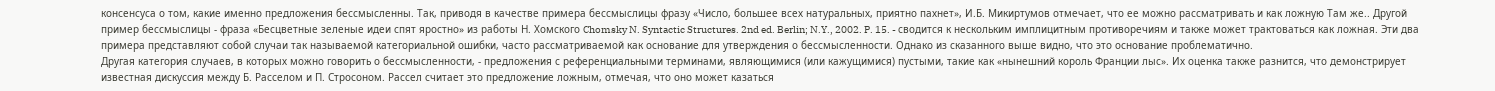консенсуса о том, какие именно предложения бессмысленны. Так, приводя в качестве примера бессмыслицы фразу «Число, большее всех натуральных, приятно пахнет», И.Б. Микиртумов отмечает, что ее можно рассматривать и как ложную Там же.. Другой пример бессмыслицы - фраза «Бесцветные зеленые идеи спят яростно» из работы Н. Хомского Chomsky N. Syntactic Structures. 2nd ed. Berlin; N.Y., 2002. P. 15. - сводится к нескольким имплицитным противоречиям и также может трактоваться как ложная. Эти два примера представляют собой случаи так называемой категориальной ошибки, часто рассматриваемой как основание для утверждения о бессмысленности. Однако из сказанного выше видно, что это основание проблематично.
Другая категория случаев, в которых можно говорить о бессмысленности, - предложения с референциальными терминами, являющимися (или кажущимися) пустыми, такие как «нынешний король Франции лыс». Их оценка также разнится, что демонстрирует известная дискуссия между Б. Расселом и П. Стросоном. Рассел считает это предложение ложным, отмечая, что оно может казаться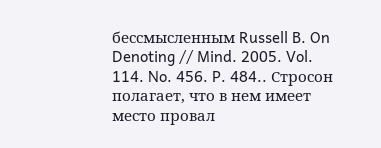бессмысленным Russell B. On Denoting // Mind. 2005. Vol. 114. No. 456. P. 484.. Стросон полагает, что в нем имеет место провал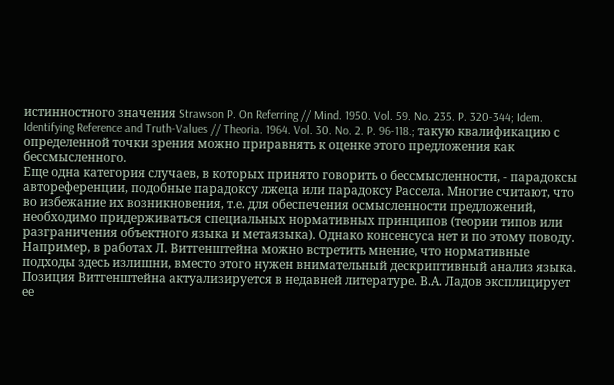истинностного значения Strawson P. On Referring // Mind. 1950. Vol. 59. No. 235. P. 320-344; Idem. Identifying Reference and Truth-Values // Theoria. 1964. Vol. 30. No. 2. P. 96-118.; такую квалификацию с определенной точки зрения можно приравнять к оценке этого предложения как бессмысленного.
Еще одна категория случаев, в которых принято говорить о бессмысленности, - парадоксы автореференции, подобные парадоксу лжеца или парадоксу Рассела. Многие считают, что во избежание их возникновения, т.е. для обеспечения осмысленности предложений, необходимо придерживаться специальных нормативных принципов (теории типов или разграничения объектного языка и метаязыка). Однако консенсуса нет и по этому поводу. Например, в работах Л. Витгенштейна можно встретить мнение, что нормативные подходы здесь излишни, вместо этого нужен внимательный дескриптивный анализ языка. Позиция Витгенштейна актуализируется в недавней литературе. В.А. Ладов эксплицирует ее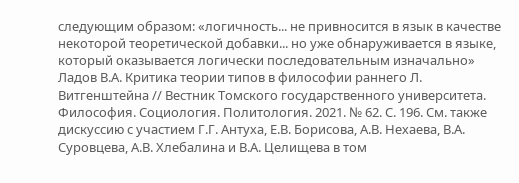следующим образом: «логичность... не привносится в язык в качестве некоторой теоретической добавки... но уже обнаруживается в языке, который оказывается логически последовательным изначально» Ладов В.А. Критика теории типов в философии раннего Л. Витгенштейна // Вестник Томского государственного университета. Философия. Социология. Политология. 2021. № 62. С. 196. См. также дискуссию с участием Г.Г. Антуха, Е.В. Борисова, А.В. Нехаева, В.А. Суровцева, А.В. Хлебалина и В.А. Целищева в том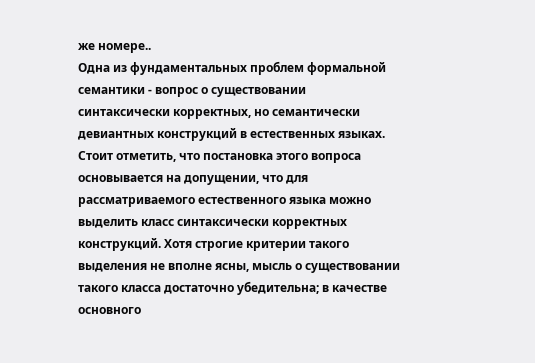же номере..
Одна из фундаментальных проблем формальной семантики - вопрос о существовании синтаксически корректных, но семантически девиантных конструкций в естественных языках. Стоит отметить, что постановка этого вопроса основывается на допущении, что для рассматриваемого естественного языка можно выделить класс синтаксически корректных конструкций. Хотя строгие критерии такого выделения не вполне ясны, мысль о существовании такого класса достаточно убедительна; в качестве основного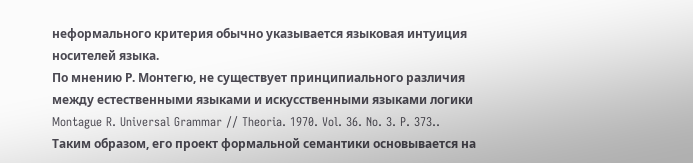неформального критерия обычно указывается языковая интуиция носителей языка.
По мнению Р. Монтегю, не существует принципиального различия между естественными языками и искусственными языками логики Montague R. Universal Grammar // Theoria. 1970. Vol. 36. No. 3. P. 373.. Таким образом, его проект формальной семантики основывается на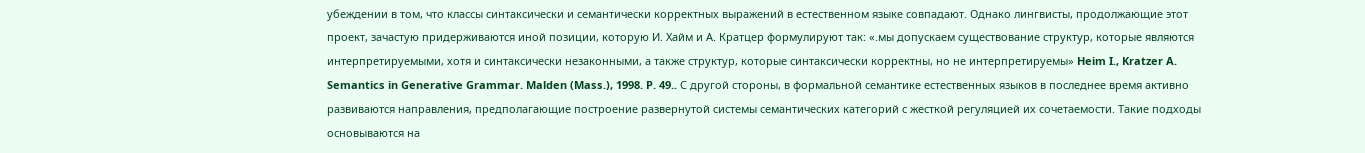убеждении в том, что классы синтаксически и семантически корректных выражений в естественном языке совпадают. Однако лингвисты, продолжающие этот проект, зачастую придерживаются иной позиции, которую И. Хайм и А. Кратцер формулируют так: «.мы допускаем существование структур, которые являются интерпретируемыми, хотя и синтаксически незаконными, а также структур, которые синтаксически корректны, но не интерпретируемы» Heim I., Kratzer A. Semantics in Generative Grammar. Malden (Mass.), 1998. P. 49.. С другой стороны, в формальной семантике естественных языков в последнее время активно развиваются направления, предполагающие построение развернутой системы семантических категорий с жесткой регуляцией их сочетаемости. Такие подходы основываются на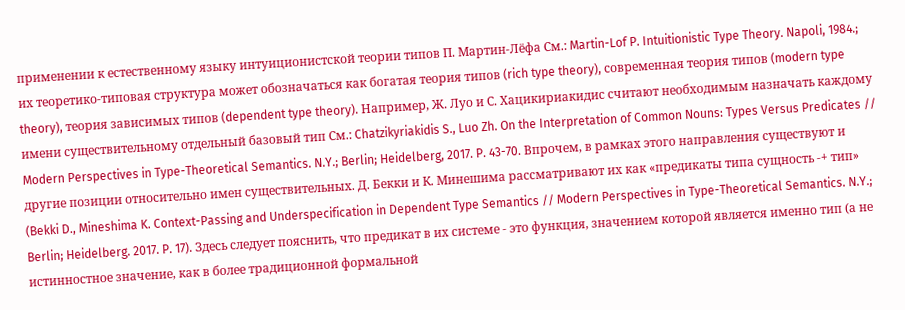применении к естественному языку интуиционистской теории типов П. Мартин-Лёфа См.: Martin-Lof P. Intuitionistic Type Theory. Napoli, 1984.; их теоретико-типовая структура может обозначаться как богатая теория типов (rich type theory), современная теория типов (modern type theory), теория зависимых типов (dependent type theory). Например, Ж. Луо и С. Хацикириакидис считают необходимым назначать каждому имени существительному отдельный базовый тип См.: Chatzikyriakidis S., Luo Zh. On the Interpretation of Common Nouns: Types Versus Predicates // Modern Perspectives in Type-Theoretical Semantics. N.Y.; Berlin; Heidelberg, 2017. P. 43-70. Впрочем, в рамках этого направления существуют и другие позиции относительно имен существительных. Д. Бекки и К. Минешима рассматривают их как «предикаты типа сущность -+ тип» (Bekki D., Mineshima K. Context-Passing and Underspecification in Dependent Type Semantics // Modern Perspectives in Type-Theoretical Semantics. N.Y.; Berlin; Heidelberg. 2017. P. 17). Здесь следует пояснить, что предикат в их системе - это функция, значением которой является именно тип (а не истинностное значение, как в более традиционной формальной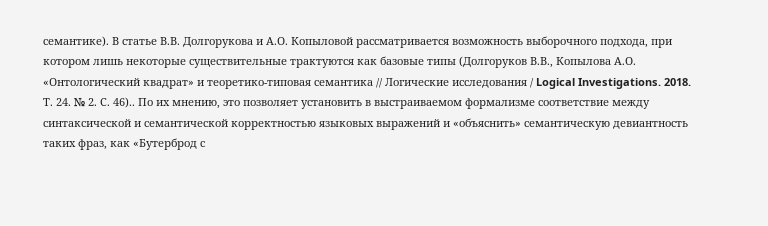семантике). В статье В.В. Долгорукова и А.О. Копыловой рассматривается возможность выборочного подхода, при котором лишь некоторые существительные трактуются как базовые типы (Долгоруков В.В., Копылова А.О. «Онтологический квадрат» и теоретико-типовая семантика // Логические исследования / Logical Investigations. 2018. Т. 24. № 2. С. 46).. По их мнению, это позволяет установить в выстраиваемом формализме соответствие между синтаксической и семантической корректностью языковых выражений и «объяснить» семантическую девиантность таких фраз, как «Бутерброд с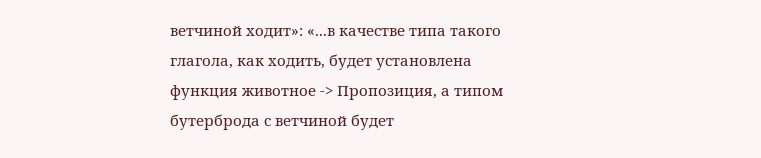ветчиной ходит»: «...в качестве типа такого глагола, как ходить, будет установлена функция животное -> Пропозиция, а типом бутерброда с ветчиной будет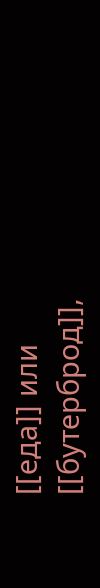[[еда]] или [[бутерброд]],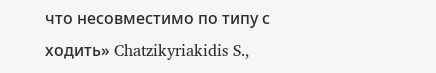что несовместимо по типу с ходить» Chatzikyriakidis S.,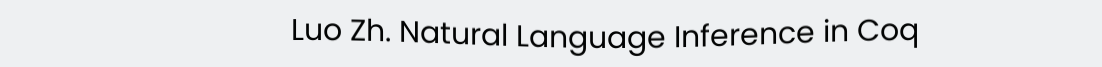Luo Zh. Natural Language Inference in Coq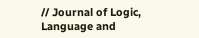// Journal of Logic, Language and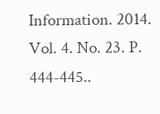Information. 2014. Vol. 4. No. 23. P. 444-445..